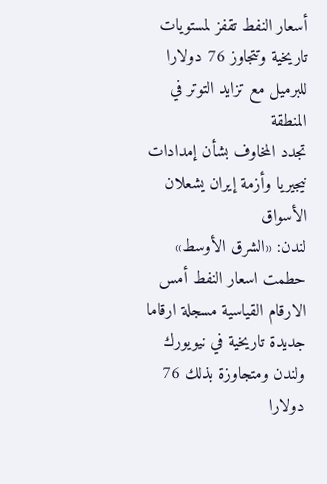أسعار النفط تقفز لمستويات تاريخية وتتجاوز 76 دولارا للبرميل مع تزايد التوتر في المنطقة
تجدد المخاوف بشأن إمدادات نيجيريا وأزمة إيران يشعلان الأسواق
لندن: «الشرق الأوسط»
حطمت اسعار النفط أمس الارقام القياسية مسجلة ارقاما جديدة تاريخية في نيويورك ولندن ومتجاوزة بذلك 76 دولارا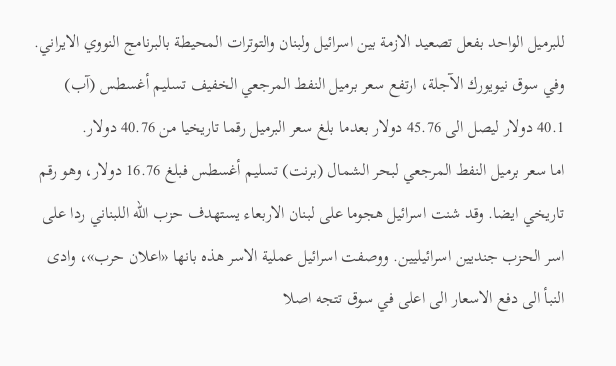للبرميل الواحد بفعل تصعيد الازمة بين اسرائيل ولبنان والتوترات المحيطة بالبرنامج النووي الايراني. وفي سوق نيويورك الآجلة، ارتفع سعر برميل النفط المرجعي الخفيف تسليم أغسطس (آب) 40.1 دولار ليصل الى 45.76 دولار بعدما بلغ سعر البرميل رقما تاريخيا من 40.76 دولار.
اما سعر برميل النفط المرجعي لبحر الشمال (برنت) تسليم أغسطس فبلغ 16.76 دولار، وهو رقم تاريخي ايضا. وقد شنت اسرائيل هجوما على لبنان الاربعاء يستهدف حزب الله اللبناني ردا على اسر الحزب جنديين اسرائيليين. ووصفت اسرائيل عملية الاسر هذه بانها «اعلان حرب»، وادى النبأ الى دفع الاسعار الى اعلى في سوق تتجه اصلا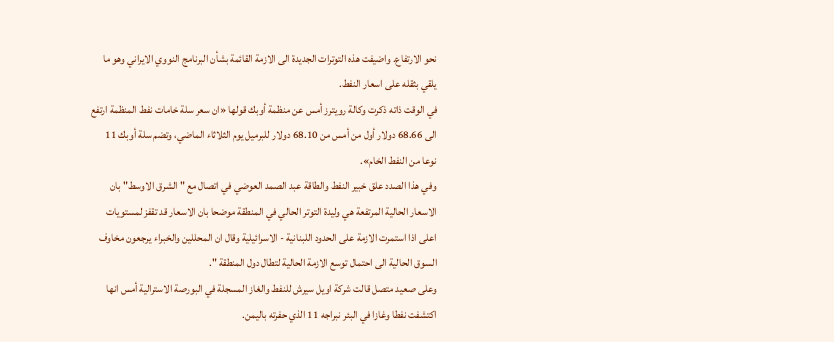نحو الارتفاع. واضيفت هذه التوترات الجديدة الى الازمة القائمة بشأن البرنامج النووي الايراني وهو ما يلقي بثقله على اسعار النفط.
في الوقت ذاته ذكرت وكالة رويترز أمس عن منظمة أوبك قولها «ان سعر سلة خامات نفط المنظمة ارتفع الى 68.66 دولار أول من أمس من 68.10 دولار للبرميل يوم الثلاثاء الماضي، وتضم سلة أوبك 11 نوعا من النفط الخام».
وفي هذا الصدد علق خبير النفط والطاقة عبد الصمد العوضي في اتصال مع " الشرق الاوسط" بان الاسعار الحالية المرتفعة هي وليدة التوتر الحالي في المنطقة موضحا بان الاسعار قد تقفز لمستويات اعلى اذا استمرت الازمة على الحدود اللبنانية - الاسرائيلية وقال ان المحللين والخبراء يرجعون مخاوف السوق الحالية الى احتمال توسع الازمة الحالية لتطال دول المنطقة ".
وعلى صعيد متصل قالت شركة اويل سيرش للنفط والغاز المسجلة في البورصة الاسترالية أمس انها اكتشفت نفطا وغازا في البئر نبراجه 11 الذي حفرته باليمن.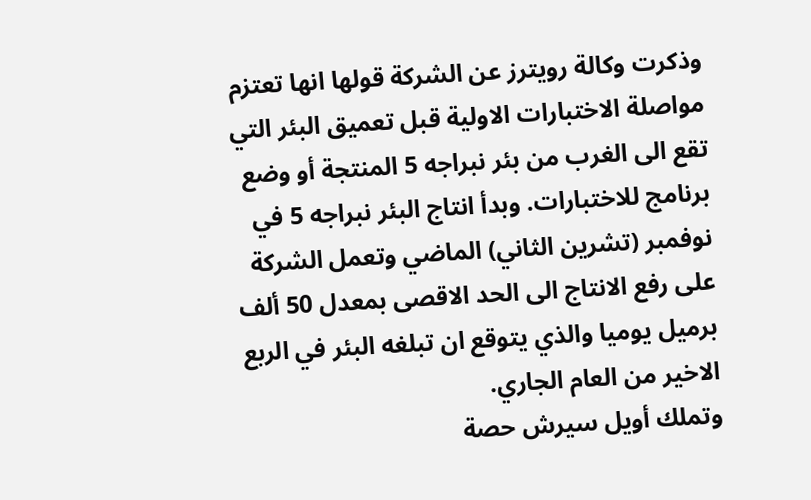وذكرت وكالة رويترز عن الشركة قولها انها تعتزم مواصلة الاختبارات الاولية قبل تعميق البئر التي تقع الى الغرب من بئر نبراجه 5 المنتجة أو وضع برنامج للاختبارات. وبدأ انتاج البئر نبراجه 5 في نوفمبر (تشرين الثاني) الماضي وتعمل الشركة على رفع الانتاج الى الحد الاقصى بمعدل 50 ألف برميل يوميا والذي يتوقع ان تبلغه البئر في الربع الاخير من العام الجاري.
وتملك أويل سيرش حصة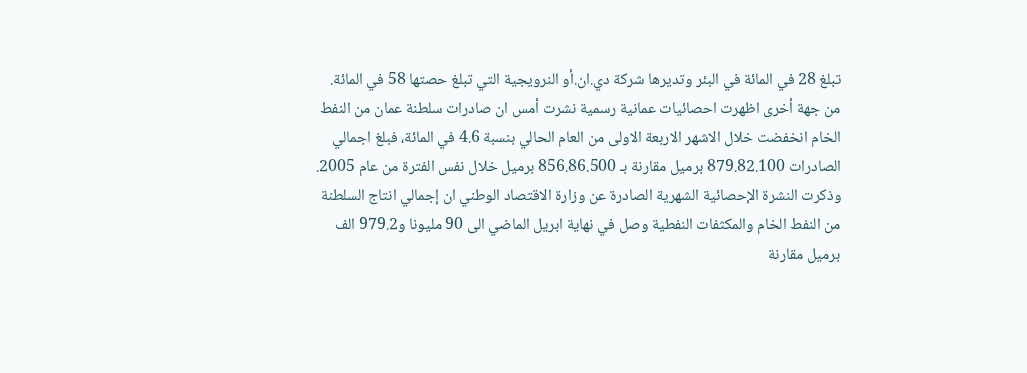تبلغ 28 في المائة في البئر وتديرها شركة دي.ان.أو النرويجية التي تبلغ حصتها 58 في المائة.
من جهة أخرى اظهرت احصائيات عمانية رسمية نشرت أمس ان صادرات سلطنة عمان من النفط الخام انخفضت خلال الاشهر الاربعة الاولى من العام الحالي بنسبة 4.6 في المائة، فبلغ اجمالي الصادرات 879.82.100 برميل مقارنة بـ 856.86.500 برميل خلال نفس الفترة من عام 2005. وذكرت النشرة الإحصائية الشهرية الصادرة عن وزارة الاقتصاد الوطني ان إجمالي انتاج السلطنة من النفط الخام والمكثفات النفطية وصل في نهاية ابريل الماضي الى 90 مليونا و979.2 الف برميل مقارنة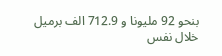بنحو 92 مليونا و 712.9 الف برميل خلال نفس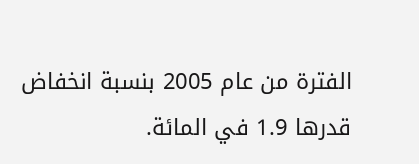الفترة من عام 2005 بنسبة انخفاض قدرها 1.9 في المائة.